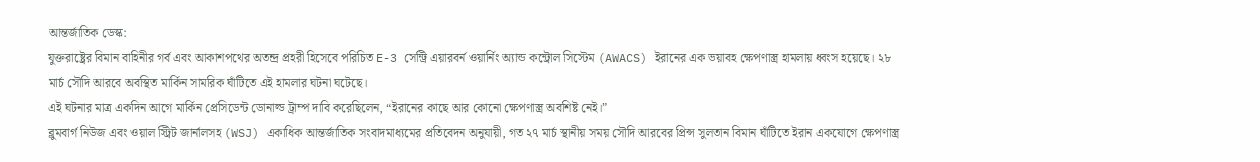আন্তর্জাতিক ডেস্ক:
যুক্তরাষ্ট্রের বিমান বাহিনীর গর্ব এবং আকাশপথের অতন্দ্র প্রহরী হিসেবে পরিচিত E-3 সেন্ট্রি এয়ারবর্ন ওয়ার্নিং অ্যান্ড কন্ট্রোল সিস্টেম (AWACS) ইরানের এক ভয়াবহ ক্ষেপণাস্ত্র হামলায় ধ্বংস হয়েছে। ২৮ মার্চ সৌদি আরবে অবস্থিত মার্কিন সামরিক ঘাঁটিতে এই হামলার ঘটনা ঘটেছে।
এই ঘটনার মাত্র একদিন আগে মার্কিন প্রেসিডেন্ট ডোনাল্ড ট্রাম্প দাবি করেছিলেন, “ইরানের কাছে আর কোনো ক্ষেপণাস্ত্র অবশিষ্ট নেই।”
ব্লুমবার্গ নিউজ এবং ওয়াল স্ট্রিট জার্নালসহ (WSJ) একাধিক আন্তর্জাতিক সংবাদমাধ্যমের প্রতিবেদন অনুযায়ী, গত ২৭ মার্চ স্থানীয় সময় সৌদি আরবের প্রিন্স সুলতান বিমান ঘাঁটিতে ইরান একযোগে ক্ষেপণাস্ত্র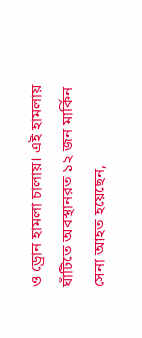ও ড্রোন হামলা চালায়। এই হামলায় ঘাঁটিতে অবস্থানরত ১২ জন মার্কিন সেনা আহত হয়েছেন,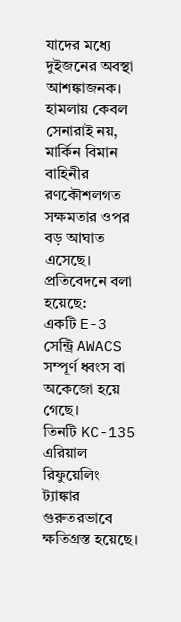যাদের মধ্যে দুইজনের অবস্থা আশঙ্কাজনক।
হামলায় কেবল সেনারাই নয়, মার্কিন বিমান বাহিনীর রণকৌশলগত সক্ষমতার ওপর বড় আঘাত এসেছে। প্রতিবেদনে বলা হয়েছে:
একটি E-3 সেন্ট্রি AWACS সম্পূর্ণ ধ্বংস বা অকেজো হয়ে গেছে।
তিনটি KC-135 এরিয়াল রিফুয়েলিং ট্যাঙ্কার গুরুতরভাবে ক্ষতিগ্রস্ত হয়েছে।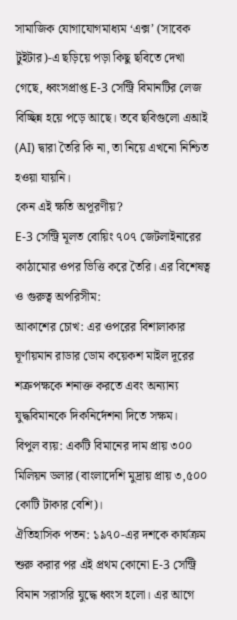সামাজিক যোগাযোগমাধ্যম ‘এক্স’ (সাবেক টুইটার)-এ ছড়িয়ে পড়া কিছু ছবিতে দেখা গেছে, ধ্বংসপ্রাপ্ত E-3 সেন্ট্রি বিমানটির লেজ বিচ্ছিন্ন হয়ে পড়ে আছে। তবে ছবিগুলো এআই (AI) দ্বারা তৈরি কি না, তা নিয়ে এখনো নিশ্চিত হওয়া যায়নি।
কেন এই ক্ষতি অপূরণীয়?
E-3 সেন্ট্রি মূলত বোয়িং ৭০৭ জেটলাইনারের কাঠামোর ওপর ভিত্তি করে তৈরি। এর বিশেষত্ব ও গুরুত্ব অপরিসীম:
আকাশের চোখ: এর ওপরের বিশালাকার ঘূর্ণায়মান রাডার ডোম কয়েকশ মাইল দূরের শত্রুপক্ষকে শনাক্ত করতে এবং অন্যান্য যুদ্ধবিমানকে দিকনির্দেশনা দিতে সক্ষম।
বিপুল ব্যয়: একটি বিমানের দাম প্রায় ৩০০ মিলিয়ন ডলার (বাংলাদেশি মুদ্রায় প্রায় ৩,৫০০ কোটি টাকার বেশি)।
ঐতিহাসিক পতন: ১৯৭০-এর দশকে কার্যক্রম শুরু করার পর এই প্রথম কোনো E-3 সেন্ট্রি বিমান সরাসরি যুদ্ধে ধ্বংস হলো। এর আগে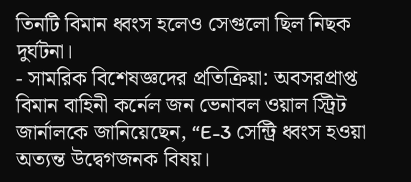তিনটি বিমান ধ্বংস হলেও সেগুলো ছিল নিছক দুর্ঘটনা।
- সামরিক বিশেষজ্ঞদের প্রতিক্রিয়া: অবসরপ্রাপ্ত বিমান বাহিনী কর্নেল জন ভেনাবল ওয়াল স্ট্রিট জার্নালকে জানিয়েছেন, “E-3 সেন্ট্রি ধ্বংস হওয়া অত্যন্ত উদ্বেগজনক বিষয়।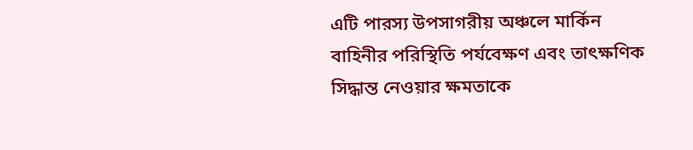এটি পারস্য উপসাগরীয় অঞ্চলে মার্কিন বাহিনীর পরিস্থিতি পর্যবেক্ষণ এবং তাৎক্ষণিক সিদ্ধান্ত নেওয়ার ক্ষমতাকে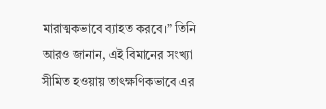মারাত্মকভাবে ব্যাহত করবে।” তিনি আরও জানান, এই বিমানের সংখ্যা সীমিত হওয়ায় তাৎক্ষণিকভাবে এর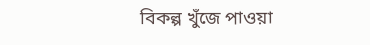বিকল্প খুঁজে পাওয়া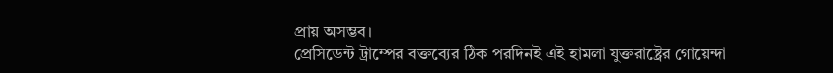প্রায় অসম্ভব।
প্রেসিডেন্ট ট্রাম্পের বক্তব্যের ঠিক পরদিনই এই হামলা যুক্তরাষ্ট্রের গোয়েন্দা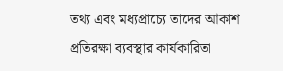তথ্য এবং মধ্যপ্রাচ্যে তাদের আকাশ প্রতিরক্ষা ব্যবস্থার কার্যকারিতা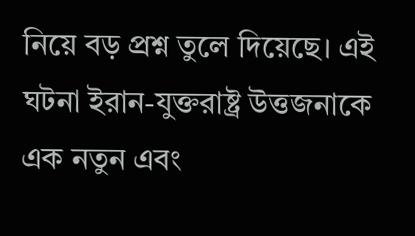নিয়ে বড় প্রশ্ন তুলে দিয়েছে। এই ঘটনা ইরান-যুক্তরাষ্ট্র উত্তজনাকে এক নতুন এবং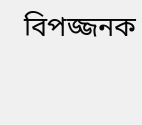বিপজ্জনক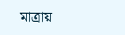মাত্রায়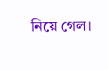নিয়ে গেল।